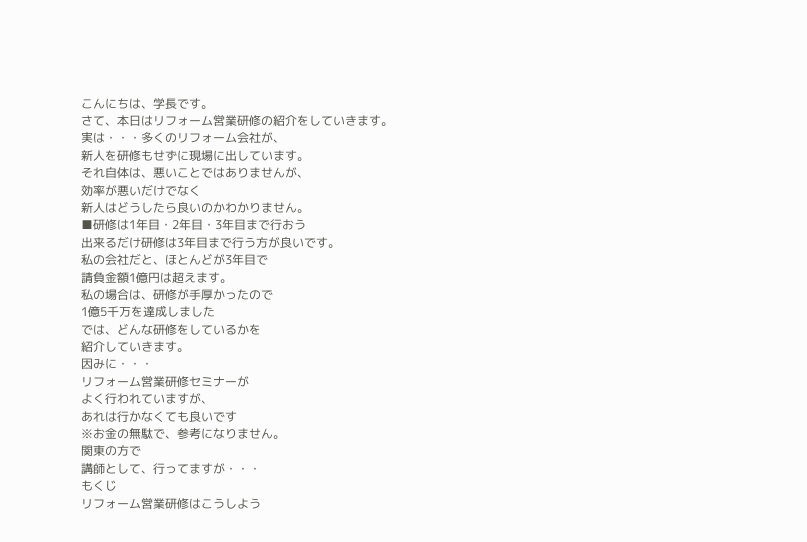こんにちは、学長です。
さて、本日はリフォーム営業研修の紹介をしていきます。
実は・・・多くのリフォーム会社が、
新人を研修もせずに現場に出しています。
それ自体は、悪いことではありませんが、
効率が悪いだけでなく
新人はどうしたら良いのかわかりません。
■研修は1年目・2年目・3年目まで行おう
出来るだけ研修は3年目まで行う方が良いです。
私の会社だと、ほとんどが3年目で
請負金額1億円は超えます。
私の場合は、研修が手厚かったので
1億5千万を達成しました
では、どんな研修をしているかを
紹介していきます。
因みに・・・
リフォーム営業研修セミナーが
よく行われていますが、
あれは行かなくても良いです
※お金の無駄で、参考になりません。
関東の方で
講師として、行ってますが・・・
もくじ
リフォーム営業研修はこうしよう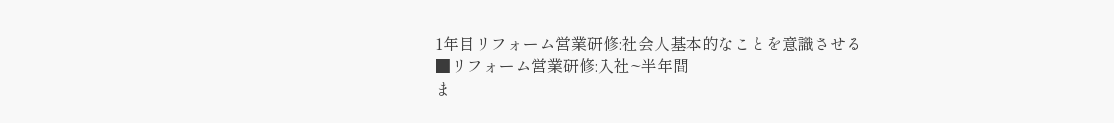1年目リフォーム営業研修:社会人基本的なことを意識させる
■リフォーム営業研修:入社~半年間
ま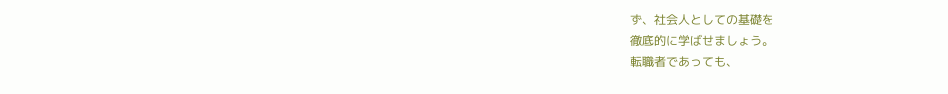ず、社会人としての基礎を
徹底的に学ばせましょう。
転職者であっても、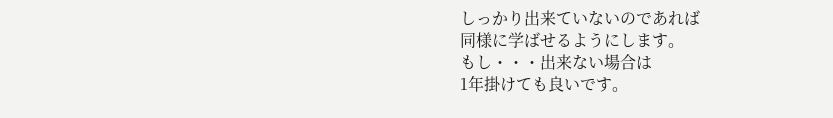しっかり出来ていないのであれば
同様に学ばせるようにします。
もし・・・出来ない場合は
1年掛けても良いです。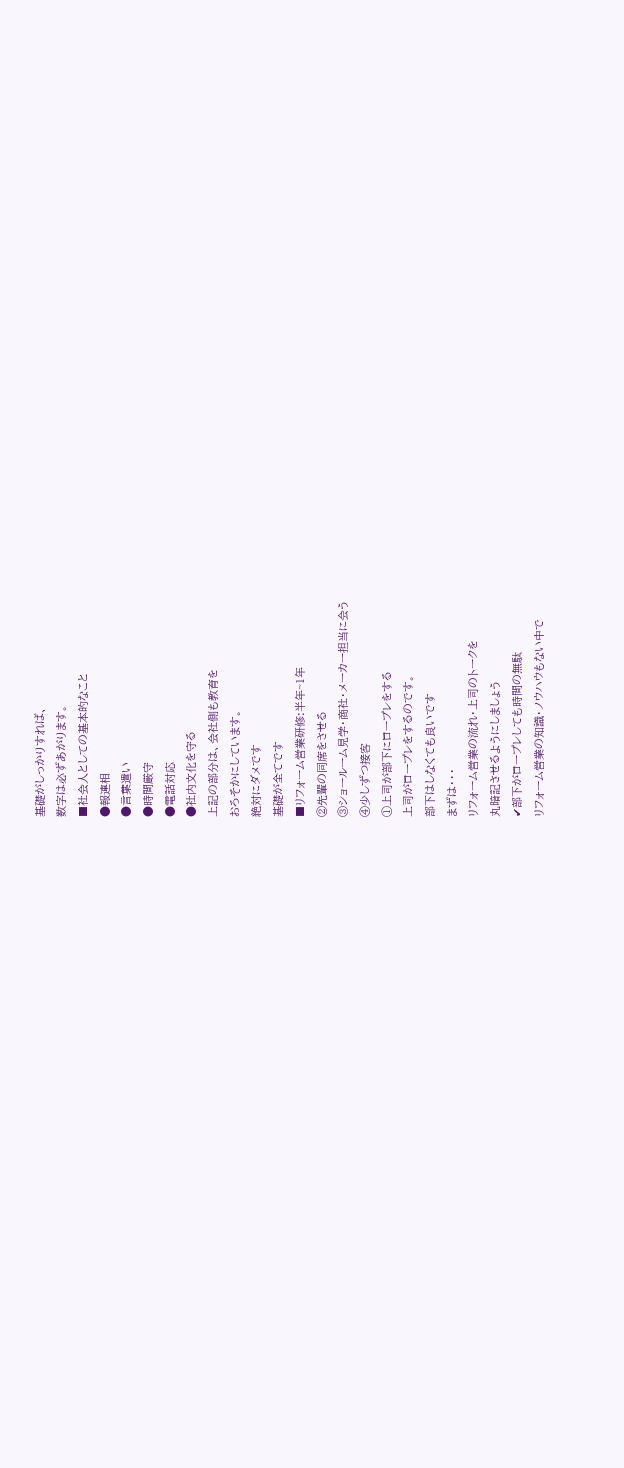基礎がしっかりすれば、
数字は必ずあがります。
■社会人としての基本的なこと
●報連相
●言葉遣い
●時間厳守
●電話対応
●社内文化を守る
上記の部分は、会社側も教育を
おろそかにしています。
絶対にダメです
基礎が全てです
■リフォーム営業研修:半年~1年
②先輩の同席をさせる
③ショールーム見学・商社・メーカー担当に会う
④少しずつ接客
①上司が部下にロープレをする
上司がロープレをするのです。
部下はしなくても良いです
まずは・・・
リフォーム営業の流れ・上司のトークを
丸暗記させるようにしましょう
✔部下がロープレしても時間の無駄
リフォーム営業の知識・ノウハウもない中で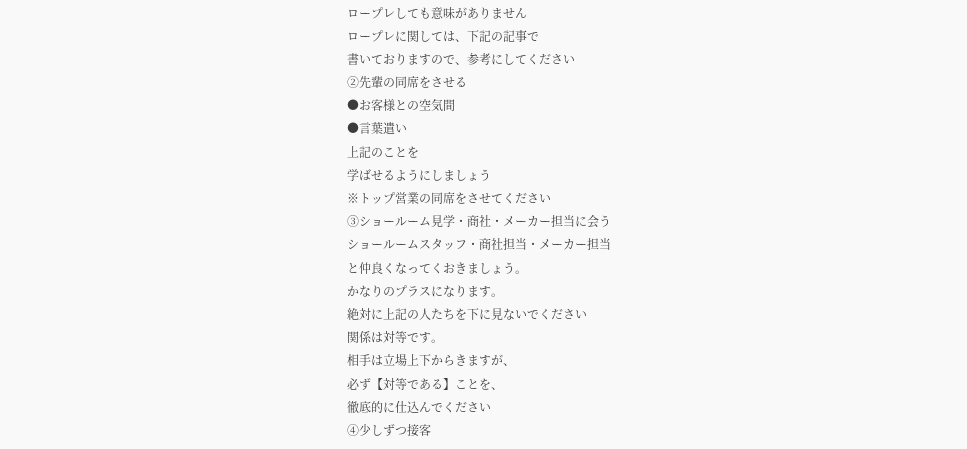ロープレしても意味がありません
ロープレに関しては、下記の記事で
書いておりますので、参考にしてください
②先輩の同席をさせる
●お客様との空気間
●言葉遣い
上記のことを
学ばせるようにしましょう
※トップ営業の同席をさせてください
③ショールーム見学・商社・メーカー担当に会う
ショールームスタッフ・商社担当・メーカー担当
と仲良くなってくおきましょう。
かなりのプラスになります。
絶対に上記の人たちを下に見ないでください
関係は対等です。
相手は立場上下からきますが、
必ず【対等である】ことを、
徹底的に仕込んでください
④少しずつ接客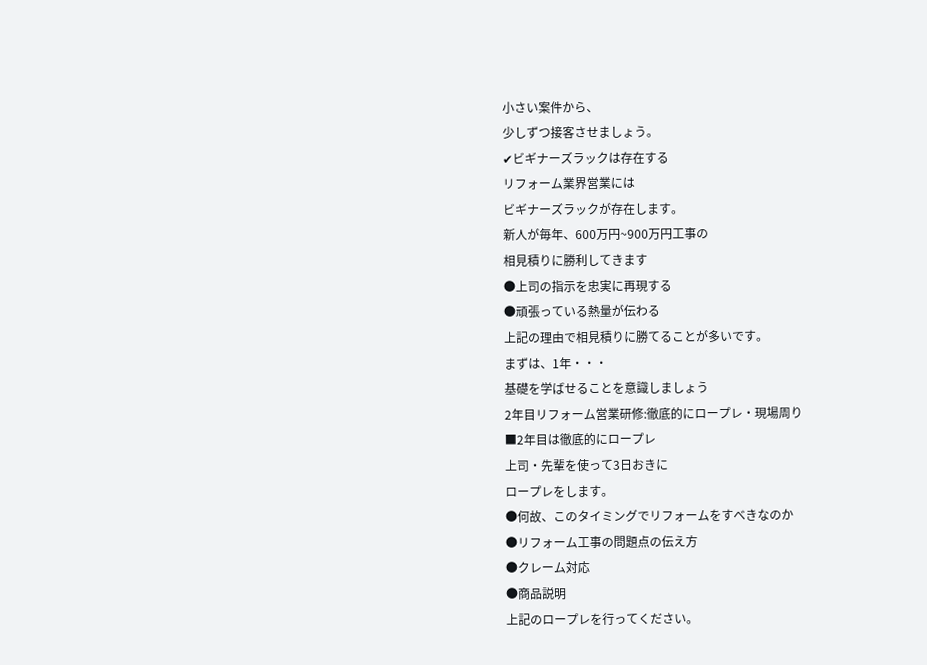小さい案件から、
少しずつ接客させましょう。
✔ビギナーズラックは存在する
リフォーム業界営業には
ビギナーズラックが存在します。
新人が毎年、600万円~900万円工事の
相見積りに勝利してきます
●上司の指示を忠実に再現する
●頑張っている熱量が伝わる
上記の理由で相見積りに勝てることが多いです。
まずは、1年・・・
基礎を学ばせることを意識しましょう
2年目リフォーム営業研修:徹底的にロープレ・現場周り
■2年目は徹底的にロープレ
上司・先輩を使って3日おきに
ロープレをします。
●何故、このタイミングでリフォームをすべきなのか
●リフォーム工事の問題点の伝え方
●クレーム対応
●商品説明
上記のロープレを行ってください。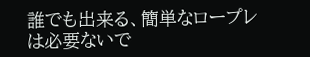誰でも出来る、簡単なロープレは必要ないで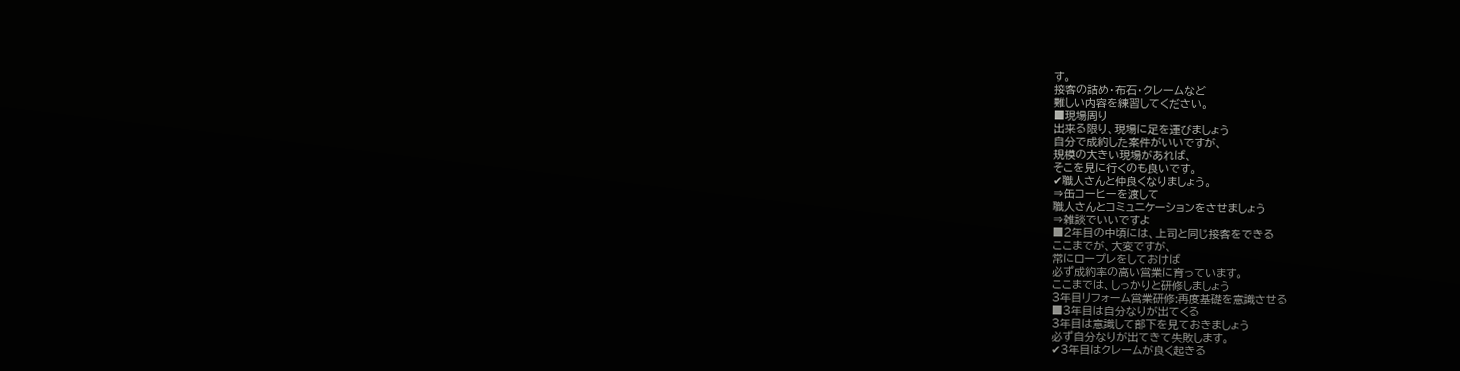す。
接客の詰め・布石・クレームなど
難しい内容を練習してください。
■現場周り
出来る限り、現場に足を運びましょう
自分で成約した案件がいいですが、
規模の大きい現場があれば、
そこを見に行くのも良いです。
✔職人さんと仲良くなりましょう。
⇒缶コーヒーを渡して
職人さんとコミュニケーションをさせましょう
⇒雑談でいいですよ
■2年目の中頃には、上司と同じ接客をできる
ここまでが、大変ですが、
常にロープレをしておけば
必ず成約率の高い営業に育っています。
ここまでは、しっかりと研修しましょう
3年目リフォーム営業研修:再度基礎を意識させる
■3年目は自分なりが出てくる
3年目は意識して部下を見ておきましょう
必ず自分なりが出てきて失敗します。
✔3年目はクレームが良く起きる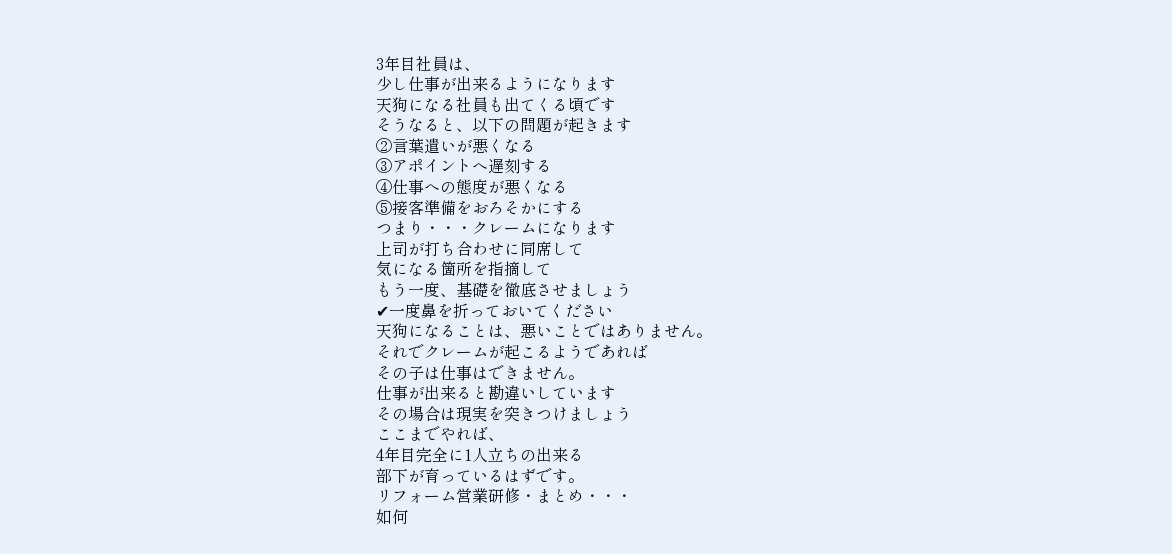3年目社員は、
少し仕事が出来るようになります
天狗になる社員も出てくる頃です
そうなると、以下の問題が起きます
②言葉遣いが悪くなる
③アポイントへ遅刻する
④仕事への態度が悪くなる
⑤接客準備をおろそかにする
つまり・・・クレームになります
上司が打ち合わせに同席して
気になる箇所を指摘して
もう一度、基礎を徹底させましょう
✔一度鼻を折っておいてください
天狗になることは、悪いことではありません。
それでクレームが起こるようであれば
その子は仕事はできません。
仕事が出来ると勘違いしています
その場合は現実を突きつけましょう
ここまでやれば、
4年目完全に1人立ちの出来る
部下が育っているはずです。
リフォーム営業研修・まとめ・・・
如何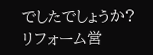でしたでしょうか?
リフォーム営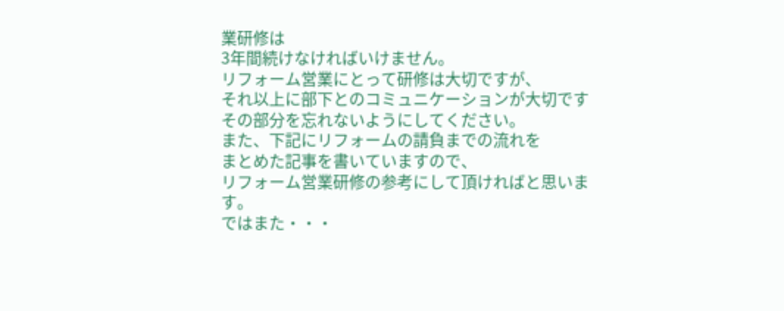業研修は
3年間続けなければいけません。
リフォーム営業にとって研修は大切ですが、
それ以上に部下とのコミュニケーションが大切です
その部分を忘れないようにしてください。
また、下記にリフォームの請負までの流れを
まとめた記事を書いていますので、
リフォーム営業研修の参考にして頂ければと思います。
ではまた・・・